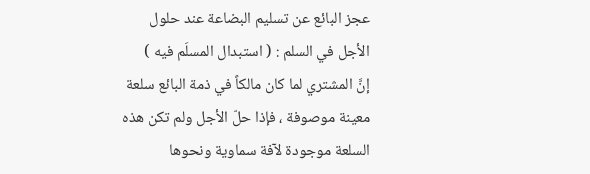عجز البائع عن تسليم البضاعة عند حلول الأجل في السلم : ( استبدال المسلَم فيه )
إنَّ المشتري لما كان مالكاً في ذمة البائع سلعة معينة موصوفة ، فإذا حلّ الأجل ولم تكن هذه السلعة موجودة لآفة سماوية ونحوها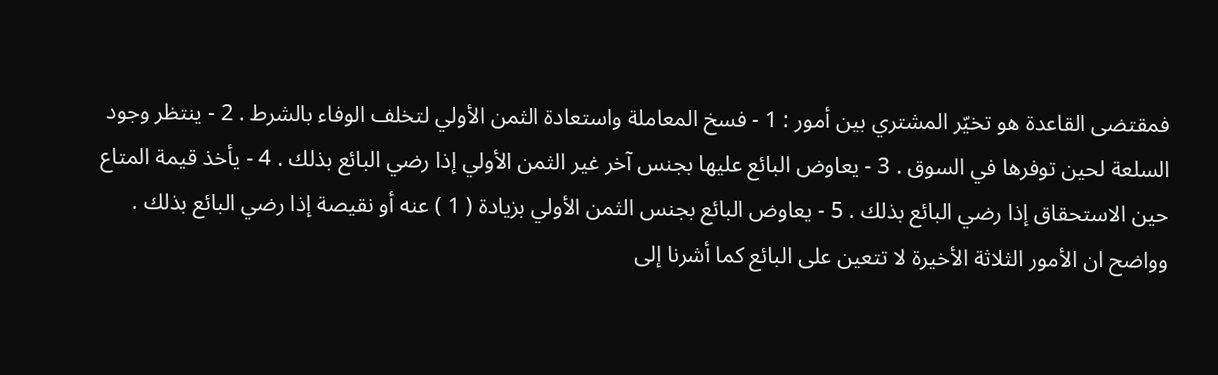فمقتضى القاعدة هو تخيّر المشتري بين أمور : 1 - فسخ المعاملة واستعادة الثمن الأولي لتخلف الوفاء بالشرط . 2 - ينتظر وجود السلعة لحين توفرها في السوق . 3 - يعاوض البائع عليها بجنس آخر غير الثمن الأولي إذا رضي البائع بذلك . 4 - يأخذ قيمة المتاع حين الاستحقاق إذا رضي البائع بذلك . 5 - يعاوض البائع بجنس الثمن الأولي بزيادة ( 1 ) عنه أو نقيصة إذا رضي البائع بذلك . وواضح ان الأمور الثلاثة الأخيرة لا تتعين على البائع كما أشرنا إلى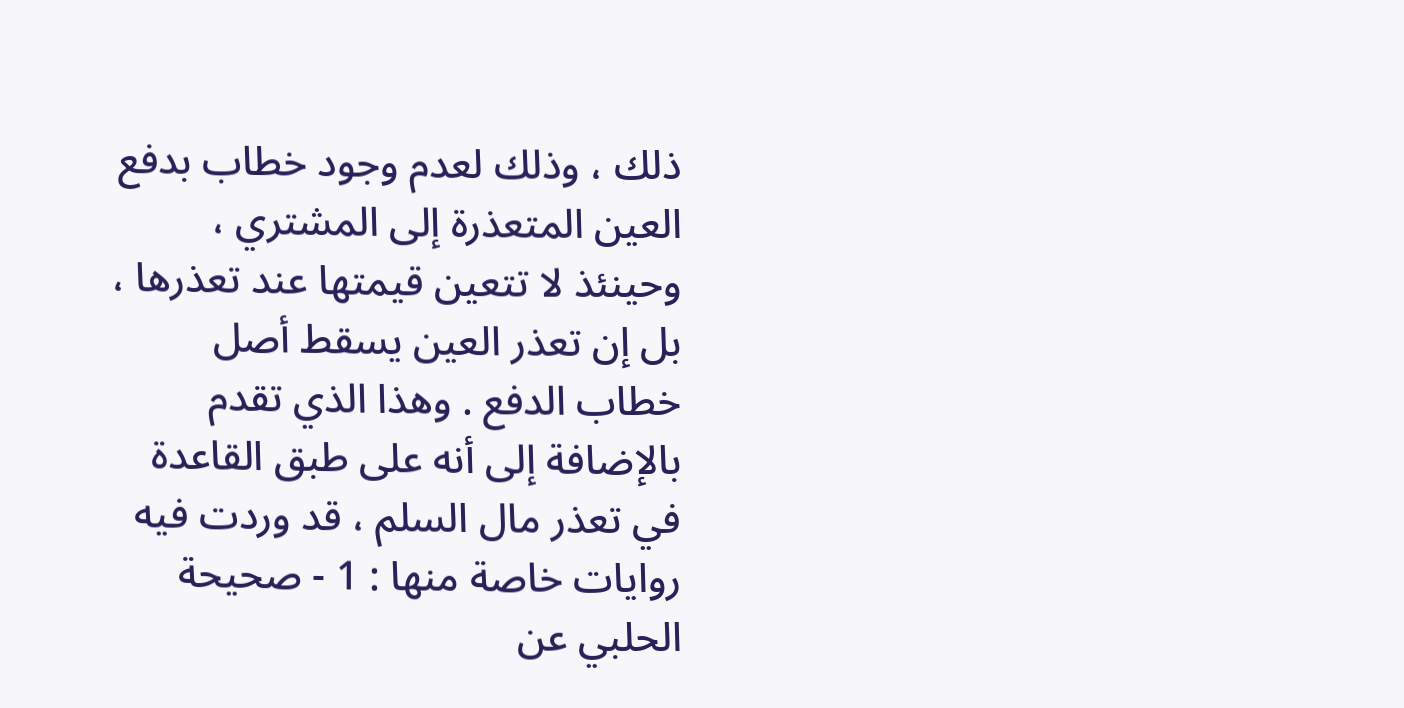ذلك ، وذلك لعدم وجود خطاب بدفع العين المتعذرة إلى المشتري ، وحينئذ لا تتعين قيمتها عند تعذرها ، بل إن تعذر العين يسقط أصل خطاب الدفع . وهذا الذي تقدم بالإضافة إلى أنه على طبق القاعدة في تعذر مال السلم ، قد وردت فيه روايات خاصة منها : 1 - صحيحة الحلبي عن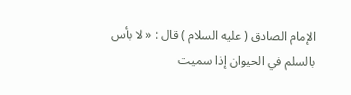الإمام الصادق ( عليه السلام ) قال : « لا بأس بالسلم في الحيوان إذا سميت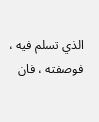الذي تسلم فيه ، فوصفته ، فان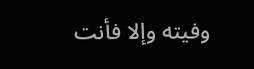وفيته وإلا فأنت